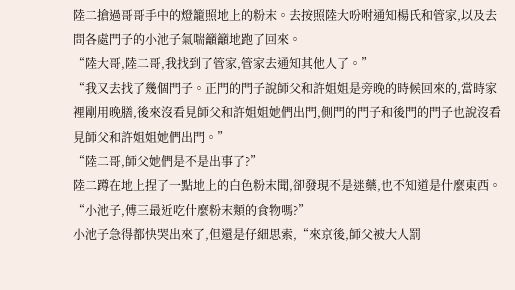陸二搶過哥哥手中的燈籠照地上的粉末。去按照陸大吩咐通知楊氏和管家,以及去問各處門子的小池子氣喘籲籲地跑了回來。
“陸大哥,陸二哥,我找到了管家,管家去通知其他人了。”
“我又去找了幾個門子。正門的門子說師父和許姐姐是旁晚的時候回來的,當時家裡剛用晚膳,後來沒看見師父和許姐姐她們出門,側門的門子和後門的門子也說沒看見師父和許姐姐她們出門。”
“陸二哥,師父她們是不是出事了?”
陸二蹲在地上捏了一點地上的白色粉末聞,卻發現不是迷藥,也不知道是什麼東西。
“小池子,傅三最近吃什麼粉末類的食物嗎?”
小池子急得都快哭出來了,但還是仔細思索,“來京後,師父被大人罰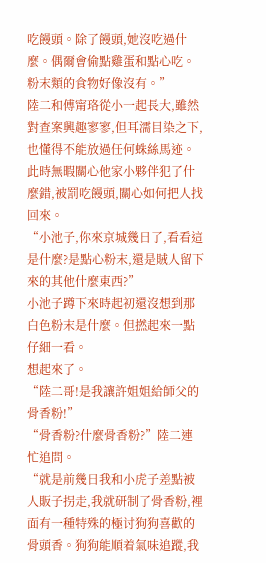吃饅頭。除了饅頭,她沒吃過什麼。偶爾會偷點雞蛋和點心吃。粉末類的食物好像沒有。”
陸二和傅甯珞從小一起長大,雖然對查案興趣寥寥,但耳濡目染之下,也懂得不能放過任何蛛絲馬迹。
此時無暇關心他家小夥伴犯了什麼錯,被罰吃饅頭,關心如何把人找回來。
“小池子,你來京城幾日了,看看這是什麼?是點心粉末,還是賊人留下來的其他什麼東西?”
小池子蹲下來時起初還沒想到那白色粉末是什麼。但撚起來一點仔細一看。
想起來了。
“陸二哥!是我讓許姐姐給師父的骨香粉!”
“骨香粉?什麼骨香粉?”陸二連忙追問。
“就是前幾日我和小虎子差點被人販子拐走,我就研制了骨香粉,裡面有一種特殊的極讨狗狗喜歡的骨頭香。狗狗能順着氣味追蹤,我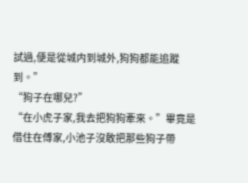試過,便是從城内到城外,狗狗都能追蹤到。”
“狗子在哪兒?”
“在小虎子家,我去把狗狗牽來。”畢竟是借住在傅家,小池子沒敢把那些狗子帶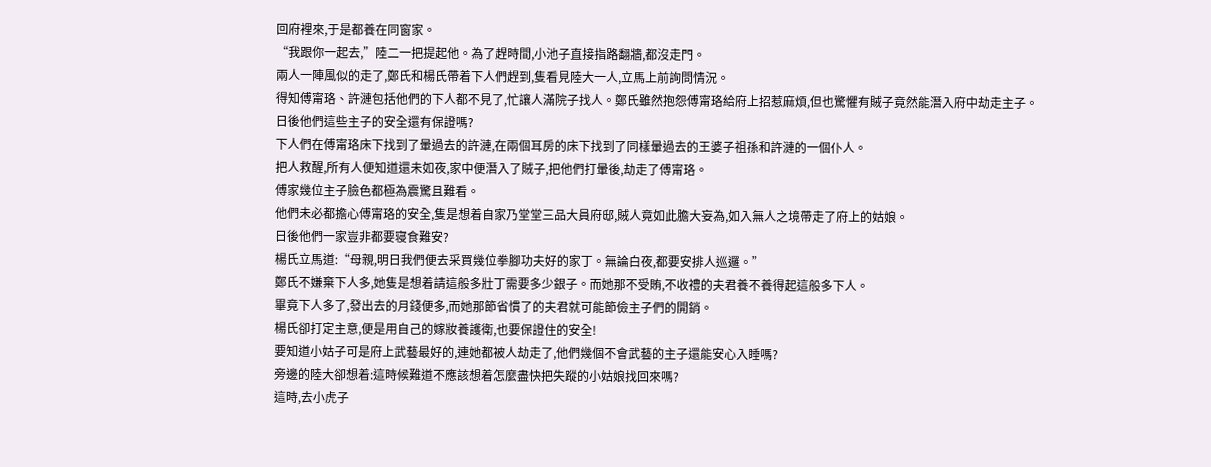回府裡來,于是都養在同窗家。
“我跟你一起去,”陸二一把提起他。為了趕時間,小池子直接指路翻牆,都沒走門。
兩人一陣風似的走了,鄭氏和楊氏帶着下人們趕到,隻看見陸大一人,立馬上前詢問情況。
得知傅甯珞、許漣包括他們的下人都不見了,忙讓人滿院子找人。鄭氏雖然抱怨傅甯珞給府上招惹麻煩,但也驚懼有賊子竟然能潛入府中劫走主子。
日後他們這些主子的安全還有保證嗎?
下人們在傅甯珞床下找到了暈過去的許漣,在兩個耳房的床下找到了同樣暈過去的王婆子祖孫和許漣的一個仆人。
把人救醒,所有人便知道還未如夜,家中便潛入了賊子,把他們打暈後,劫走了傅甯珞。
傅家幾位主子臉色都極為震驚且難看。
他們未必都擔心傅甯珞的安全,隻是想着自家乃堂堂三品大員府邸,賊人竟如此膽大妄為,如入無人之境帶走了府上的姑娘。
日後他們一家豈非都要寝食難安?
楊氏立馬道:“母親,明日我們便去采買幾位拳腳功夫好的家丁。無論白夜,都要安排人巡邏。”
鄭氏不嫌棄下人多,她隻是想着請這般多壯丁需要多少銀子。而她那不受賄,不收禮的夫君養不養得起這般多下人。
畢竟下人多了,發出去的月錢便多,而她那節省慣了的夫君就可能節儉主子們的開銷。
楊氏卻打定主意,便是用自己的嫁妝養護衛,也要保證住的安全!
要知道小姑子可是府上武藝最好的,連她都被人劫走了,他們幾個不會武藝的主子還能安心入睡嗎?
旁邊的陸大卻想着:這時候難道不應該想着怎麼盡快把失蹤的小姑娘找回來嗎?
這時,去小虎子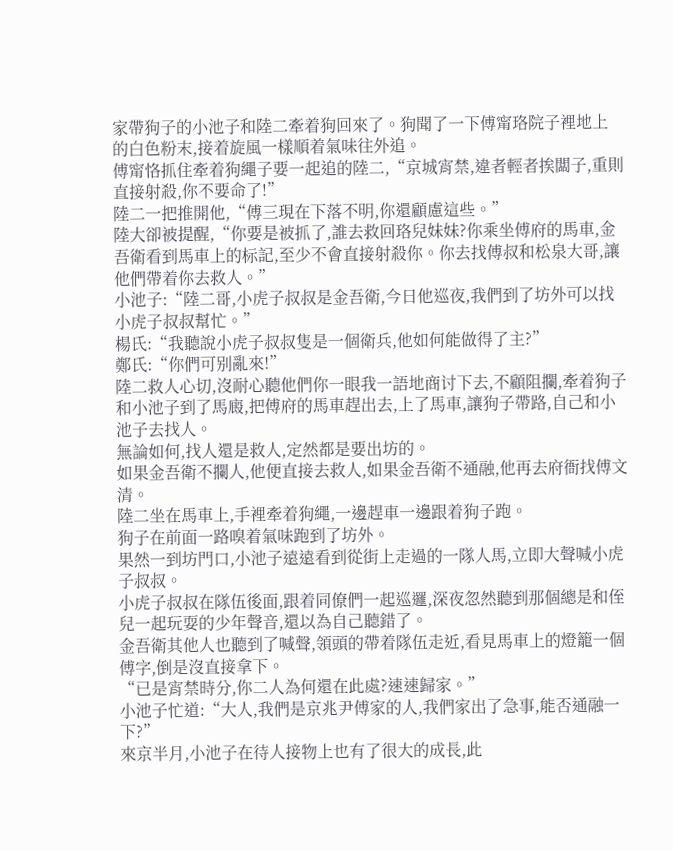家帶狗子的小池子和陸二牽着狗回來了。狗聞了一下傅甯珞院子裡地上的白色粉末,接着旋風一樣順着氣味往外追。
傅甯恪抓住牽着狗繩子要一起追的陸二,“京城宵禁,違者輕者挨闆子,重則直接射殺,你不要命了!”
陸二一把推開他,“傅三現在下落不明,你還顧慮這些。”
陸大卻被提醒,“你要是被抓了,誰去救回珞兒妹妹?你乘坐傅府的馬車,金吾衛看到馬車上的标記,至少不會直接射殺你。你去找傅叔和松泉大哥,讓他們帶着你去救人。”
小池子:“陸二哥,小虎子叔叔是金吾衛,今日他巡夜,我們到了坊外可以找小虎子叔叔幫忙。”
楊氏:“我聽說小虎子叔叔隻是一個衛兵,他如何能做得了主?”
鄭氏:“你們可别亂來!”
陸二救人心切,沒耐心聽他們你一眼我一語地商讨下去,不顧阻攔,牽着狗子和小池子到了馬廄,把傅府的馬車趕出去,上了馬車,讓狗子帶路,自己和小池子去找人。
無論如何,找人還是救人,定然都是要出坊的。
如果金吾衛不攔人,他便直接去救人,如果金吾衛不通融,他再去府衙找傅文清。
陸二坐在馬車上,手裡牽着狗繩,一邊趕車一邊跟着狗子跑。
狗子在前面一路嗅着氣味跑到了坊外。
果然一到坊門口,小池子遠遠看到從街上走過的一隊人馬,立即大聲喊小虎子叔叔。
小虎子叔叔在隊伍後面,跟着同僚們一起巡邏,深夜忽然聽到那個總是和侄兒一起玩耍的少年聲音,還以為自己聽錯了。
金吾衛其他人也聽到了喊聲,領頭的帶着隊伍走近,看見馬車上的燈籠一個傅字,倒是沒直接拿下。
“已是宵禁時分,你二人為何還在此處?速速歸家。”
小池子忙道:“大人,我們是京兆尹傅家的人,我們家出了急事,能否通融一下?”
來京半月,小池子在待人接物上也有了很大的成長,此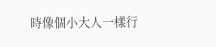時像個小大人一樣行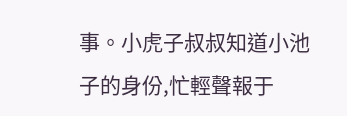事。小虎子叔叔知道小池子的身份,忙輕聲報于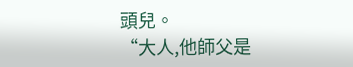頭兒。
“大人,他師父是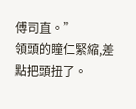傅司直。”
領頭的瞳仁緊縮,差點把頭扭了。